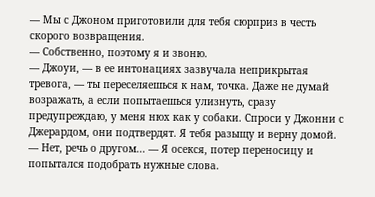— Мы с Джоном приготовили для тебя сюрприз в честь скорого возвращения.
— Собственно, поэтому я и звоню.
— Джоуи, — в ее интонациях зазвучала неприкрытая тревога, — ты переселяешься к нам, точка. Даже не думай возражать, а если попытаешься улизнуть, сразу предупреждаю, у меня нюх как у собаки. Спроси у Джонни с Джерардом, они подтвердят. Я тебя разыщу и верну домой.
— Нет, речь о другом... — Я осекся, потер переносицу и попытался подобрать нужные слова.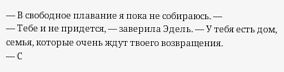— В свободное плавание я пока не собираюсь. —
— Тебе и не придется, — заверила Эдель. — У тебя есть дом, семья, которые очень ждут твоего возвращения.
— С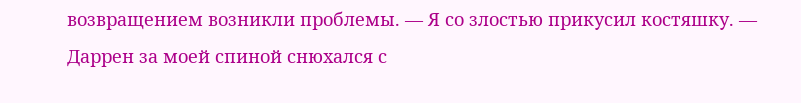возвращением возникли проблемы. — Я со злостью прикусил костяшку. — Даррен за моей спиной снюхался с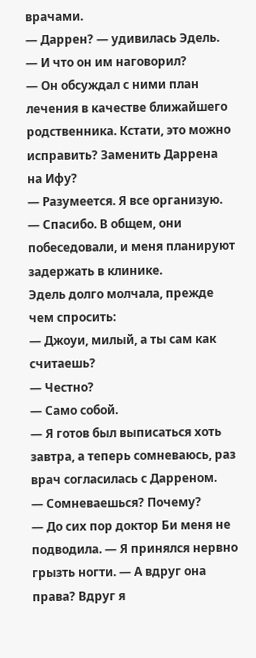врачами.
— Даррен? — удивилась Эдель. — И что он им наговорил?
— Он обсуждал с ними план лечения в качестве ближайшего родственника. Кстати, это можно исправить? Заменить Даррена на Ифу?
— Разумеется. Я все организую.
— Спасибо. В общем, они побеседовали, и меня планируют задержать в клинике.
Эдель долго молчала, прежде чем спросить:
— Джоуи, милый, а ты сам как считаешь?
— Честно?
— Само собой.
— Я готов был выписаться хоть завтра, а теперь сомневаюсь, раз врач согласилась с Дарреном.
— Сомневаешься? Почему?
— До сих пор доктор Би меня не подводила. — Я принялся нервно грызть ногти. — А вдруг она права? Вдруг я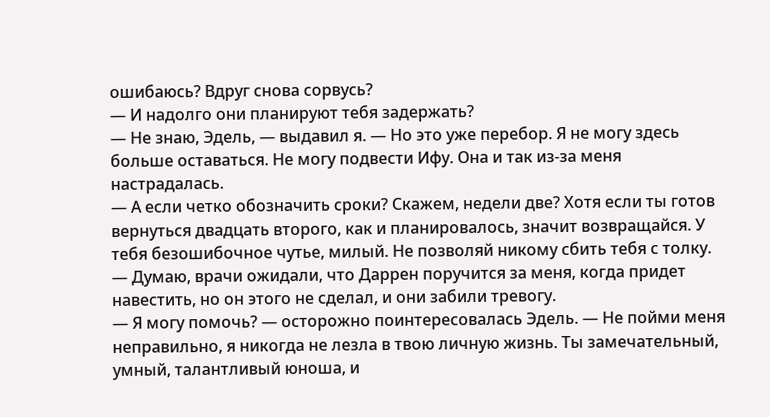ошибаюсь? Вдруг снова сорвусь?
— И надолго они планируют тебя задержать?
— Не знаю, Эдель, — выдавил я. — Но это уже перебор. Я не могу здесь больше оставаться. Не могу подвести Ифу. Она и так из-за меня настрадалась.
— А если четко обозначить сроки? Скажем, недели две? Хотя если ты готов вернуться двадцать второго, как и планировалось, значит возвращайся. У тебя безошибочное чутье, милый. Не позволяй никому сбить тебя с толку.
— Думаю, врачи ожидали, что Даррен поручится за меня, когда придет навестить, но он этого не сделал, и они забили тревогу.
— Я могу помочь? — осторожно поинтересовалась Эдель. — Не пойми меня неправильно, я никогда не лезла в твою личную жизнь. Ты замечательный, умный, талантливый юноша, и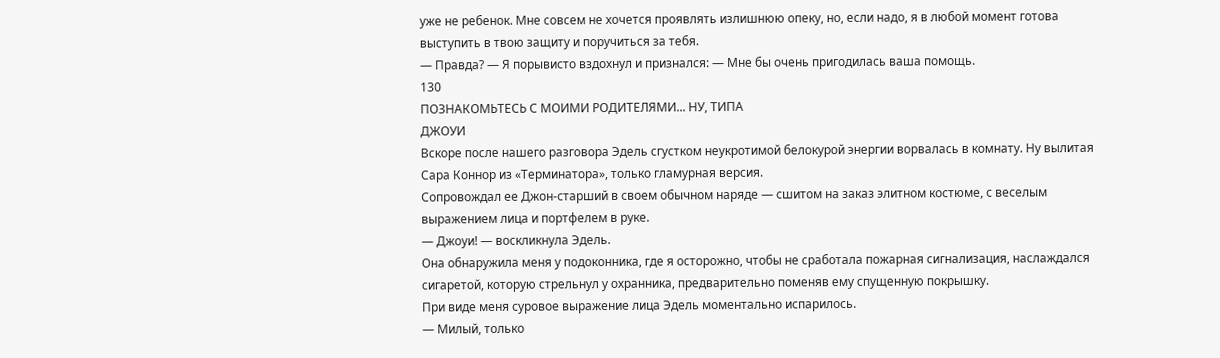уже не ребенок. Мне совсем не хочется проявлять излишнюю опеку, но, если надо, я в любой момент готова выступить в твою защиту и поручиться за тебя.
— Правда? — Я порывисто вздохнул и признался: — Мне бы очень пригодилась ваша помощь.
130
ПОЗНАКОМЬТЕСЬ С МОИМИ РОДИТЕЛЯМИ... НУ, ТИПА
ДЖОУИ
Вскоре после нашего разговора Эдель сгустком неукротимой белокурой энергии ворвалась в комнату. Ну вылитая Сара Коннор из «Терминатора», только гламурная версия.
Сопровождал ее Джон-старший в своем обычном наряде — сшитом на заказ элитном костюме, с веселым выражением лица и портфелем в руке.
— Джоуи! — воскликнула Эдель.
Она обнаружила меня у подоконника, где я осторожно, чтобы не сработала пожарная сигнализация, наслаждался сигаретой, которую стрельнул у охранника, предварительно поменяв ему спущенную покрышку.
При виде меня суровое выражение лица Эдель моментально испарилось.
— Милый, только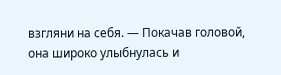взгляни на себя. — Покачав головой, она широко улыбнулась и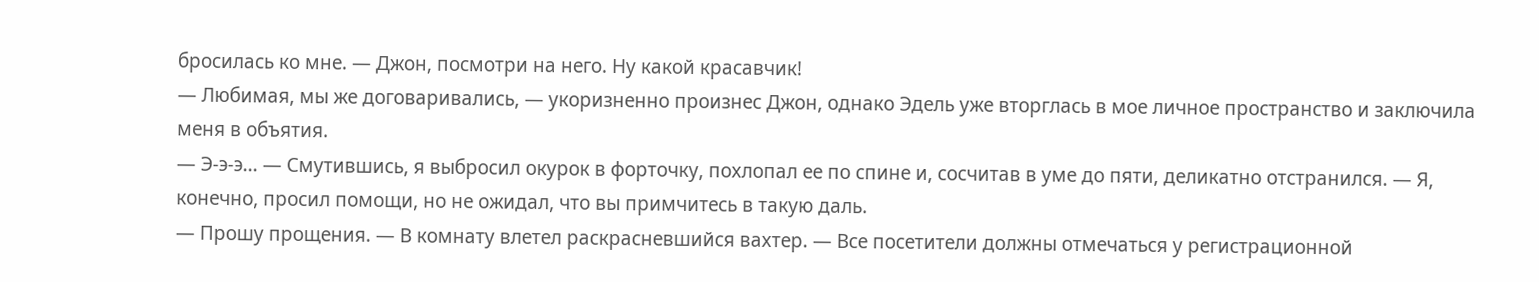бросилась ко мне. — Джон, посмотри на него. Ну какой красавчик!
— Любимая, мы же договаривались, — укоризненно произнес Джон, однако Эдель уже вторглась в мое личное пространство и заключила меня в объятия.
— Э-э-э... — Смутившись, я выбросил окурок в форточку, похлопал ее по спине и, сосчитав в уме до пяти, деликатно отстранился. — Я, конечно, просил помощи, но не ожидал, что вы примчитесь в такую даль.
— Прошу прощения. — В комнату влетел раскрасневшийся вахтер. — Все посетители должны отмечаться у регистрационной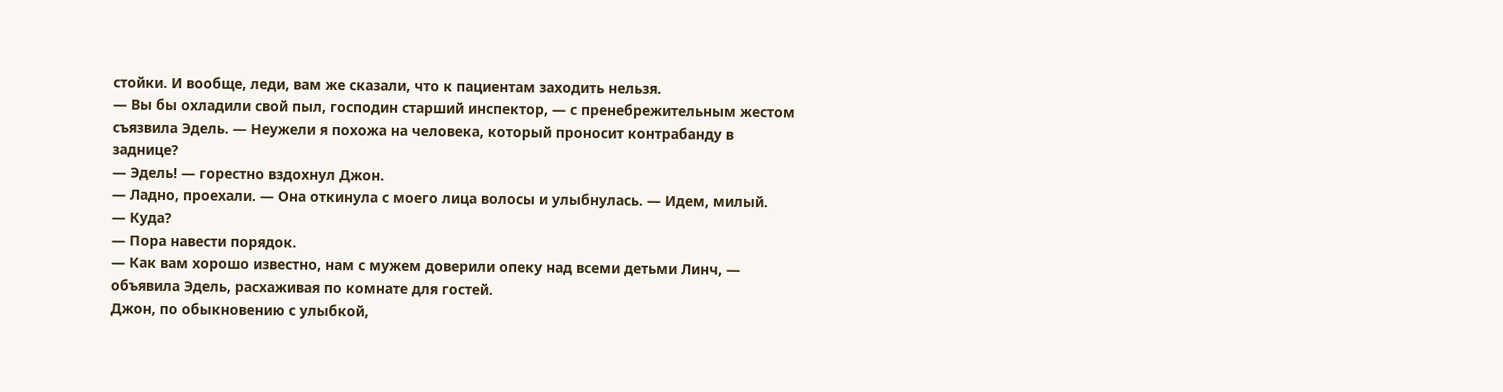стойки. И вообще, леди, вам же сказали, что к пациентам заходить нельзя.
— Вы бы охладили свой пыл, господин старший инспектор, — с пренебрежительным жестом съязвила Эдель. — Неужели я похожа на человека, который проносит контрабанду в заднице?
— Эдель! — горестно вздохнул Джон.
— Ладно, проехали. — Она откинула с моего лица волосы и улыбнулась. — Идем, милый.
— Куда?
— Пора навести порядок.
— Как вам хорошо известно, нам с мужем доверили опеку над всеми детьми Линч, — объявила Эдель, расхаживая по комнате для гостей.
Джон, по обыкновению с улыбкой,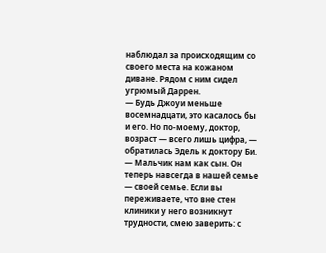наблюдал за происходящим со своего места на кожаном диване. Рядом с ним сидел угрюмый Даррен.
— Будь Джоуи меньше восемнадцати, это касалось бы и его. Но по-моему, доктор, возраст — всего лишь цифра, — обратилась Эдель к доктору Би. — Мальчик нам как сын. Он теперь навсегда в нашей семье — своей семье. Если вы переживаете, что вне стен клиники у него возникнут трудности, смею заверить: с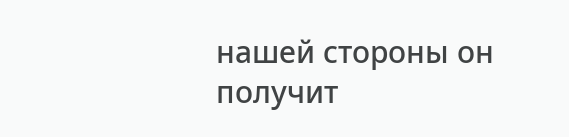нашей стороны он получит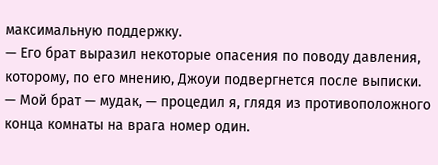максимальную поддержку.
— Его брат выразил некоторые опасения по поводу давления, которому, по его мнению, Джоуи подвергнется после выписки.
— Мой брат — мудак, — процедил я, глядя из противоположного конца комнаты на врага номер один.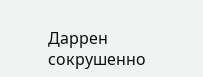Даррен сокрушенно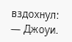вздохнул:
— Джоуи.